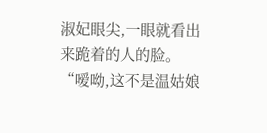淑妃眼尖,一眼就看出来跪着的人的脸。
“嗳呦,这不是温姑娘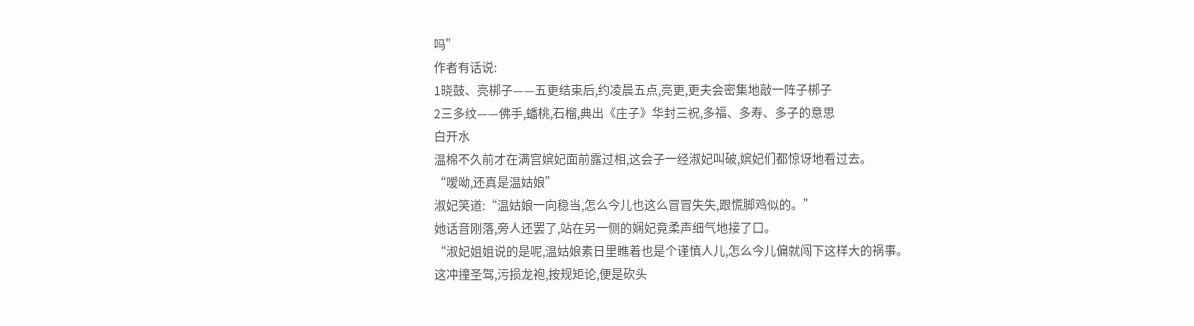吗”
作者有话说:
1晓鼓、亮梆子——五更结束后,约凌晨五点,亮更,更夫会密集地敲一阵子梆子
2三多纹——佛手,蟠桃,石榴,典出《庄子》华封三祝,多福、多寿、多子的意思
白开水
温棉不久前才在满宫嫔妃面前露过相,这会子一经淑妃叫破,嫔妃们都惊讶地看过去。
“嗳呦,还真是温姑娘”
淑妃笑道:“温姑娘一向稳当,怎么今儿也这么冒冒失失,跟慌脚鸡似的。”
她话音刚落,旁人还罢了,站在另一侧的娴妃竟柔声细气地接了口。
“淑妃姐姐说的是呢,温姑娘素日里瞧着也是个谨慎人儿,怎么今儿偏就闯下这样大的祸事。
这冲撞圣驾,污损龙袍,按规矩论,便是砍头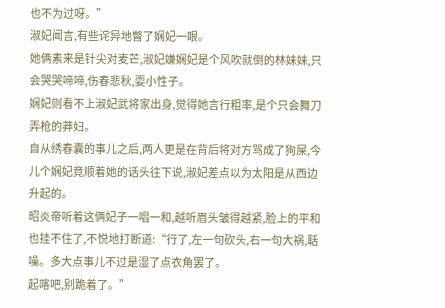也不为过呀。”
淑妃闻言,有些诧异地瞥了娴妃一眼。
她俩素来是针尖对麦芒,淑妃嫌娴妃是个风吹就倒的林妹妹,只会哭哭啼啼,伤春悲秋,耍小性子。
娴妃则看不上淑妃武将家出身,觉得她言行粗率,是个只会舞刀弄枪的莽妇。
自从绣春囊的事儿之后,两人更是在背后将对方骂成了狗屎,今儿个娴妃竟顺着她的话头往下说,淑妃差点以为太阳是从西边升起的。
昭炎帝听着这俩妃子一唱一和,越听眉头皱得越紧,脸上的平和也挂不住了,不悦地打断道:“行了,左一句砍头,右一句大祸,聒噪。多大点事儿不过是湿了点衣角罢了。
起喀吧,别跪着了。”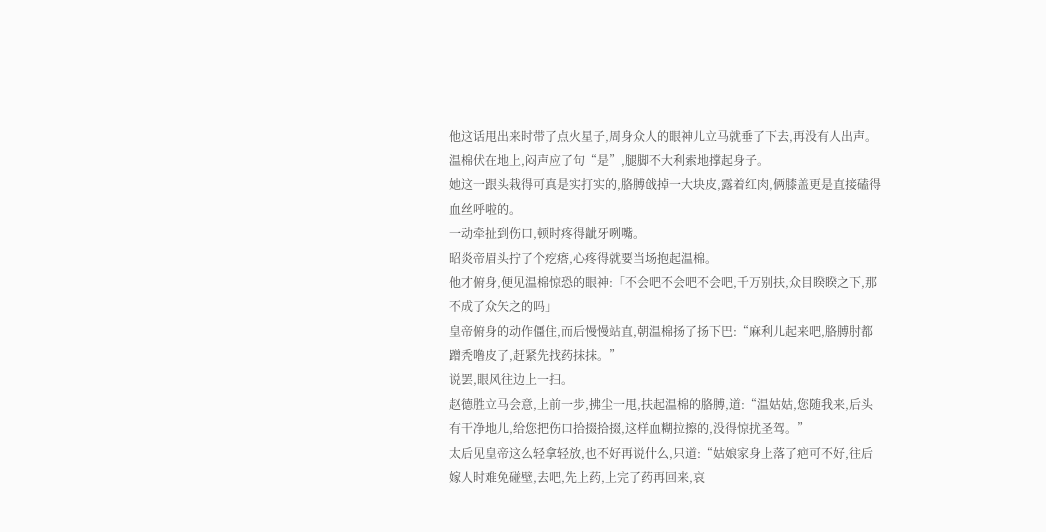他这话甩出来时带了点火星子,周身众人的眼神儿立马就垂了下去,再没有人出声。
温棉伏在地上,闷声应了句“是”,腿脚不大利索地撑起身子。
她这一跟头栽得可真是实打实的,胳膊戗掉一大块皮,露着红肉,俩膝盖更是直接磕得血丝呼啦的。
一动牵扯到伤口,顿时疼得龇牙咧嘴。
昭炎帝眉头拧了个疙瘩,心疼得就要当场抱起温棉。
他才俯身,便见温棉惊恐的眼神:「不会吧不会吧不会吧,千万别扶,众目睽睽之下,那不成了众矢之的吗」
皇帝俯身的动作僵住,而后慢慢站直,朝温棉扬了扬下巴:“麻利儿起来吧,胳膊肘都蹭秃噜皮了,赶紧先找药抹抹。”
说罢,眼风往边上一扫。
赵德胜立马会意,上前一步,拂尘一甩,扶起温棉的胳膊,道:“温姑姑,您随我来,后头有干净地儿,给您把伤口拾掇拾掇,这样血糊拉擦的,没得惊扰圣驾。”
太后见皇帝这么轻拿轻放,也不好再说什么,只道:“姑娘家身上落了疤可不好,往后嫁人时难免碰壁,去吧,先上药,上完了药再回来,哀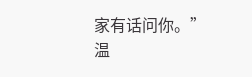家有话问你。”
温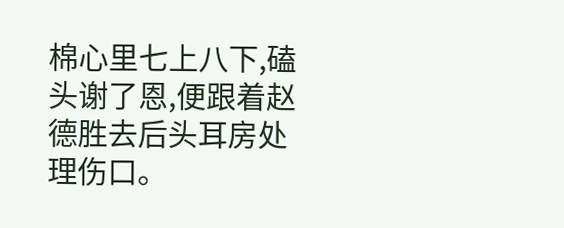棉心里七上八下,磕头谢了恩,便跟着赵德胜去后头耳房处理伤口。